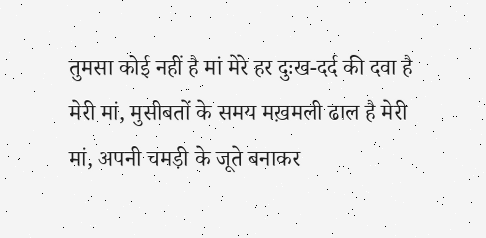तुमसा कोई नहीं है मां मेरे हर दुःख-दर्द की दवा है मेरी मां, मुसीबतों के समय मख़मली ढाल है मेरी मां, अपनी चमड़ी के जूते बनाकर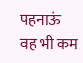पहनाऊं वह भी कम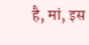है, मां, इस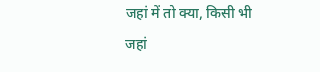जहां में तो क्या, किसी भी जहां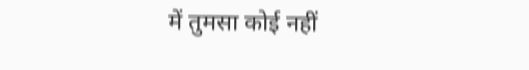में तुमसा कोई नहीं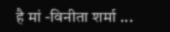है मां -विनीता शर्मा ...